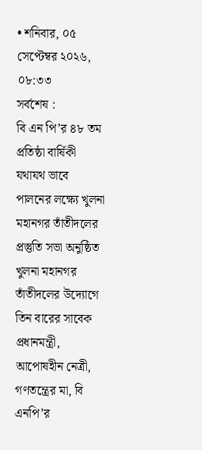• শনিবার, ০৫ সেপ্টেম্বর ২০২৬, ০৮:৩৩
সর্বশেষ :
বি এন পি’র ৪৮ তম প্রতিষ্ঠা বার্ষিকী যথাযথ ভাবে পালনের লক্ষ্যে খুলনা মহানগর তাঁতীদলের প্রস্তুতি সভা অনুষ্ঠিত খুলনা মহানগর তাঁতীদলের উদ্যোগে তিন বারের সাবেক প্রধানমন্ত্রী, আপোষহীন নেত্রী, গণতন্ত্রের মা, বি এনপি’র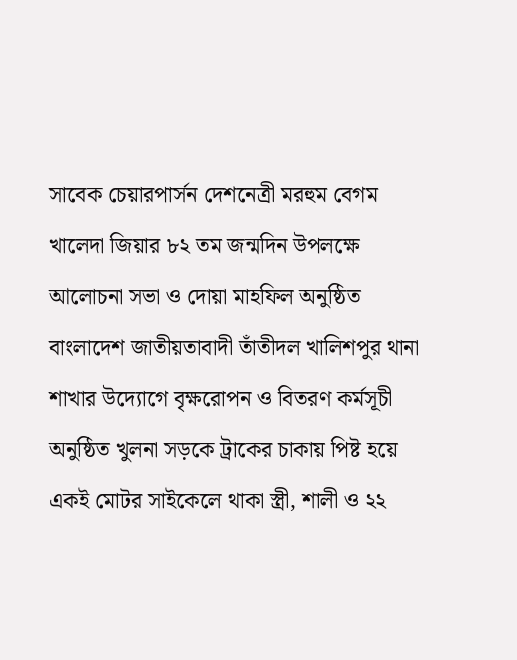সাবেক চেয়ারপার্সন দেশনেত্রী মরহুম বেগম খালেদা জিয়ার ৮২ তম জন্মদিন উপলক্ষে আলোচনা সভা ও দোয়া মাহফিল অনুষ্ঠিত বাংলাদেশ জাতীয়তাবাদী তাঁতীদল খালিশপুর থানা শাখার উদ্যোগে বৃক্ষরোপন ও বিতরণ কর্মসূচী অনুষ্ঠিত খুলনা সড়কে ট্রাকের চাকায় পিষ্ট হয়ে একই মোটর সাইকেলে থাকা স্ত্রী, শালী ও ২২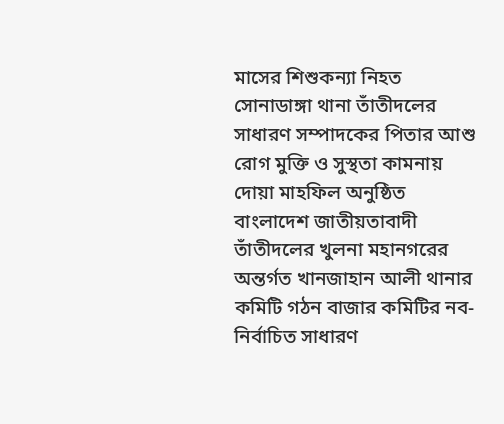মাসের শিশুকন্যা নিহত সোনাডাঙ্গা থানা তাঁতীদলের সাধারণ সম্পাদকের পিতার আশু রোগ মুক্তি ও সুস্থতা কামনায় দোয়া মাহফিল অনুষ্ঠিত বাংলাদেশ জাতীয়তাবাদী তাঁতীদলের খুলনা মহানগরের অন্তর্গত খানজাহান আলী থানার কমিটি গঠন বাজার কমিটির নব-নির্বাচিত সাধারণ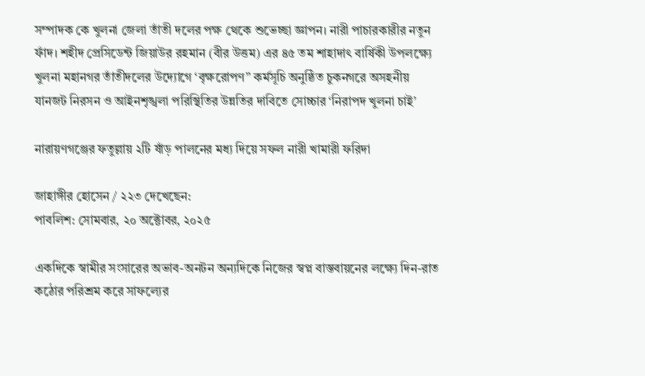সম্পাদক কে খুলনা জেলা তাঁতী দলের পক্ষ থেকে শুভেচ্ছা জ্ঞাপন। নারী পাচারকারীর নতুন ফাঁদ। শহীদ প্রেসিডেন্ট জিয়াউর রহমান (বীর উত্তম) এর ৪৫ তম শাহাদাৎ বার্ষিকী উপলক্ষ্যে খুলনা মহানগর তাঁতীদলের উদ্যোগে ‘বৃক্ষরোপণ” কর্মসূচি অনুষ্ঠিত চুকনগরে অসহনীয় যানজট নিরসন ও আইনশৃঙ্খলা পরিস্থিতির উন্নতির দাবিতে সোচ্চার ‘নিরাপদ খুলনা চাই’

নারায়ণগঞ্জের ফতুল্লায় ২টি ষাঁড় পালনের মধ্য দিয়ে সফল নারী খামারী ফরিদা

জাহাঙ্গীর হোসেন / ২২৩ দেখেছেন:
পাবলিশ: সোমবার, ২০ অক্টোবর, ২০২৫

একদিকে স্বামীর সংসারের অভাব-অনটন অন্যদিকে নিজের স্বপ্ন বাস্তবায়নের লক্ষ্যে দিন-রাত কঠোর পরিশ্রম করে সাফল্যের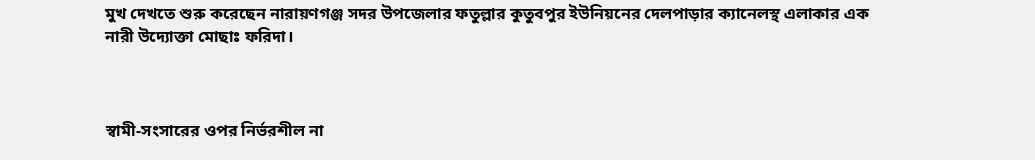মুখ দেখতে শুরু করেছেন নারায়ণগঞ্জ সদর উপজেলার ফতুল্লার কুতুবপুর ইউনিয়নের দেলপাড়ার ক্যানেলস্থ এলাকার এক নারী উদ্যোক্তা মোছাঃ ফরিদা।



স্বামী-সংসারের ওপর নির্ভরশীল না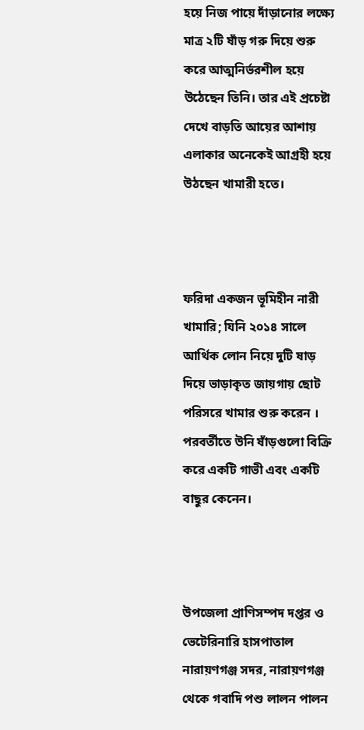হয়ে নিজ পায়ে দাঁড়ানোর লক্ষ্যে মাত্র ২টি ষাঁড় গরু দিয়ে শুরু করে আত্মনির্ভরশীল হয়ে উঠেছেন তিনি। তার এই প্রচেষ্টা দেখে বাড়তি আয়ের আশায় এলাকার অনেকেই আগ্রহী হয়ে উঠছেন খামারী হতে।



ফরিদা একজন ভূমিহীন নারী খামারি; যিনি ২০১৪ সালে আর্থিক লোন নিয়ে দুটি ষাড় দিয়ে ভাড়াকৃত জায়গায় ছোট পরিসরে খামার শুরু করেন । পরবর্তীতে উনি ষাঁড়গুলো বিক্রি করে একটি গাভী এবং একটি বাছুর কেনেন।



উপজেলা প্রাণিসম্পদ দপ্তর ও ভেটেরিনারি হাসপাতাল নারায়ণগঞ্জ সদর, নারায়ণগঞ্জ থেকে গবাদি পশু লালন পালন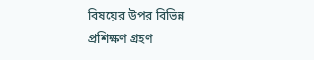বিষয়ের উপর বিভিন্ন প্রশিক্ষণ গ্রহণ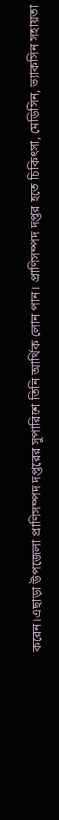করেন।এছাড়া উপজেলা প্রাণিসম্পদ দপ্তরের সুপারিশে তিনি আর্থিক লোন পান। প্রাণিসম্পদ দপ্তর হতে চিকিৎসা, মেডিসিন, ভ্যাকসিন সহায়তা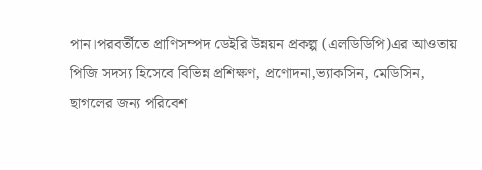পান।পরবর্তীতে প্রাণিসম্পদ ডেইরি উন্নয়ন প্রকল্প (এলডিডিপি)এর আওতায় পিজি সদস্য হিসেবে বিভিন্ন প্রশিক্ষণ, প্রণোদনা,ভ্যাকসিন, মেডিসিন, ছাগলের জন্য পরিবেশ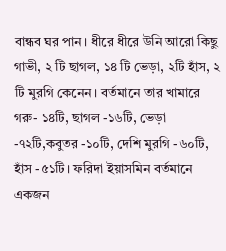বান্ধব ঘর পান। ধীরে ধীরে উনি আরো কিছু গাভী, ২ টি ছাগল, ১৪ টি ভেড়া, ২টি হাঁস, ২ টি মুরগি কেনেন। বর্তমানে তার খামারে গরু- ১৪টি, ছাগল -১৬টি, ভেড়া -৭২টি,কবুতর -১০টি, দেশি মুরগি -৬০টি, হাঁস -৫১টি। ফরিদা ইয়াসমিন বর্তমানে একজন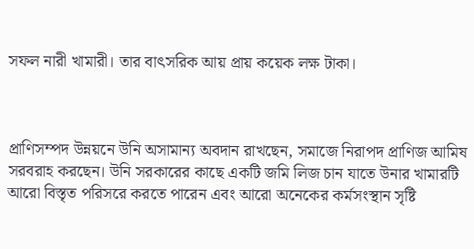সফল নারী খামারী। তার বাৎসরিক আয় প্রায় কয়েক লক্ষ টাকা।



প্রাণিসম্পদ উন্নয়নে উনি অসামান্য অবদান রাখছেন, সমাজে নিরাপদ প্রাণিজ আমিষ সরবরাহ করছেন। উনি সরকারের কাছে একটি জমি লিজ চান যাতে উনার খামারটি আরো বিস্তৃত পরিসরে করতে পারেন এবং আরো অনেকের কর্মসংস্থান সৃষ্টি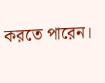করতে পারেন।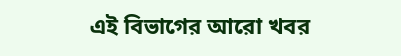এই বিভাগের আরো খবর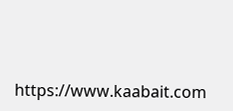https://www.kaabait.com